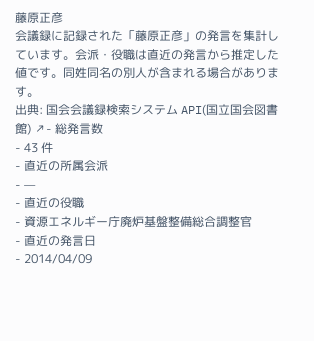藤原正彦
会議録に記録された「藤原正彦」の発言を集計しています。会派・役職は直近の発言から推定した値です。同姓同名の別人が含まれる場合があります。
出典: 国会会議録検索システム API(国立国会図書館) ↗- 総発言数
- 43 件
- 直近の所属会派
- —
- 直近の役職
- 資源エネルギー庁廃炉基盤整備総合調整官
- 直近の発言日
- 2014/04/09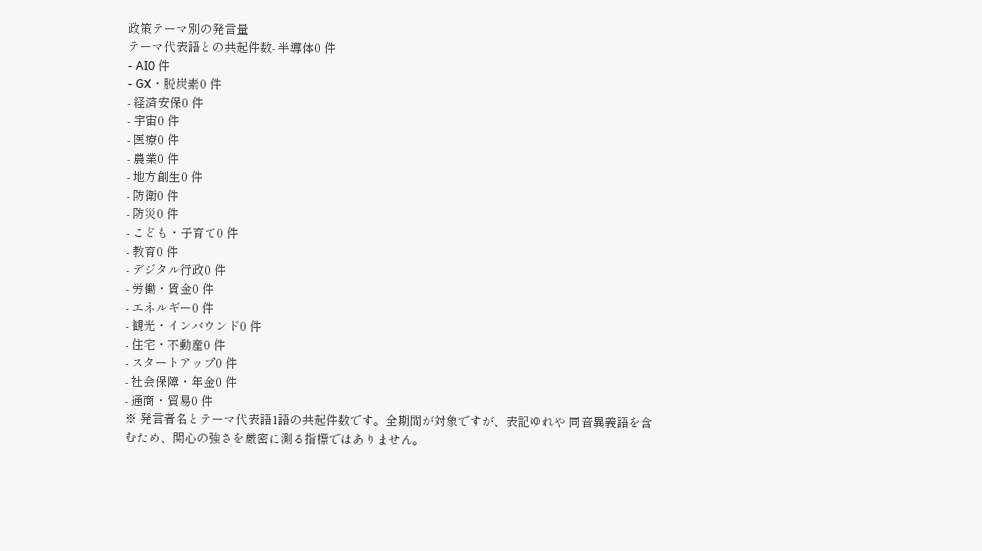政策テーマ別の発言量
テーマ代表語との共起件数- 半導体0 件
- AI0 件
- GX・脱炭素0 件
- 経済安保0 件
- 宇宙0 件
- 医療0 件
- 農業0 件
- 地方創生0 件
- 防衛0 件
- 防災0 件
- こども・子育て0 件
- 教育0 件
- デジタル行政0 件
- 労働・賃金0 件
- エネルギー0 件
- 観光・インバウンド0 件
- 住宅・不動産0 件
- スタートアップ0 件
- 社会保障・年金0 件
- 通商・貿易0 件
※ 発言者名とテーマ代表語1語の共起件数です。全期間が対象ですが、表記ゆれや 同音異義語を含むため、関心の強さを厳密に測る指標ではありません。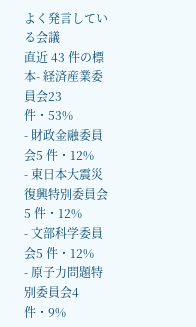よく発言している会議
直近 43 件の標本- 経済産業委員会23 件・53%
- 財政金融委員会5 件・12%
- 東日本大震災復興特別委員会5 件・12%
- 文部科学委員会5 件・12%
- 原子力問題特別委員会4 件・9%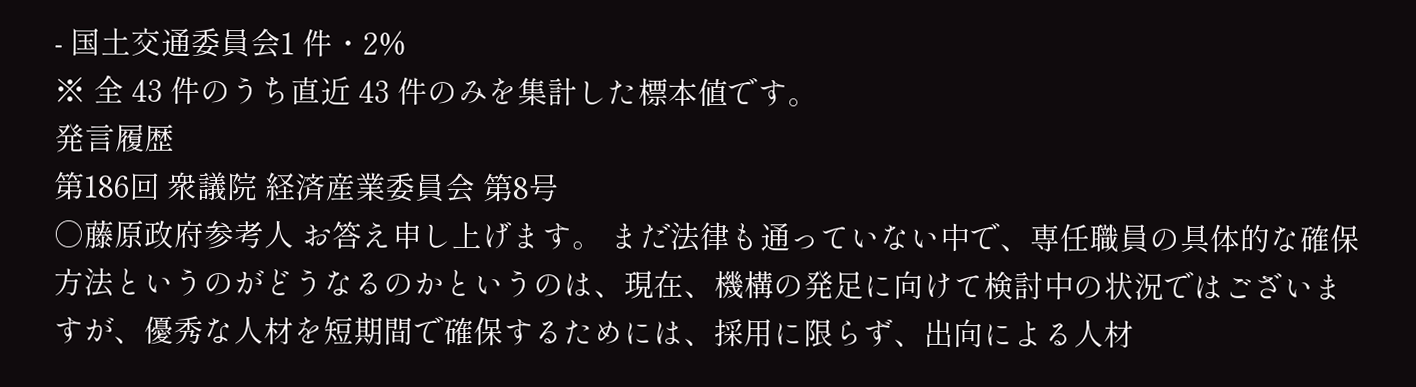- 国土交通委員会1 件・2%
※ 全 43 件のうち直近 43 件のみを集計した標本値です。
発言履歴
第186回 衆議院 経済産業委員会 第8号
○藤原政府参考人 お答え申し上げます。 まだ法律も通っていない中で、専任職員の具体的な確保方法というのがどうなるのかというのは、現在、機構の発足に向けて検討中の状況ではございますが、優秀な人材を短期間で確保するためには、採用に限らず、出向による人材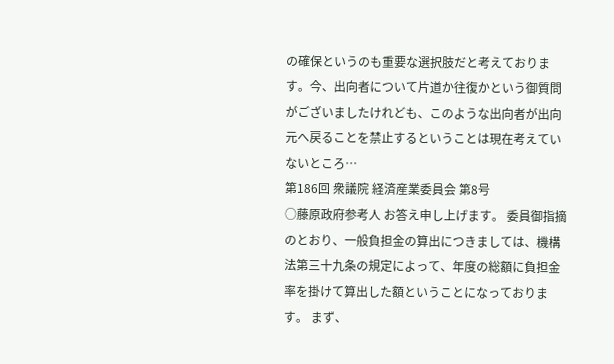の確保というのも重要な選択肢だと考えております。今、出向者について片道か往復かという御質問がございましたけれども、このような出向者が出向元へ戻ることを禁止するということは現在考えていないところ…
第186回 衆議院 経済産業委員会 第8号
○藤原政府参考人 お答え申し上げます。 委員御指摘のとおり、一般負担金の算出につきましては、機構法第三十九条の規定によって、年度の総額に負担金率を掛けて算出した額ということになっております。 まず、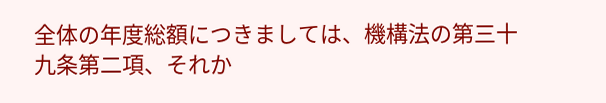全体の年度総額につきましては、機構法の第三十九条第二項、それか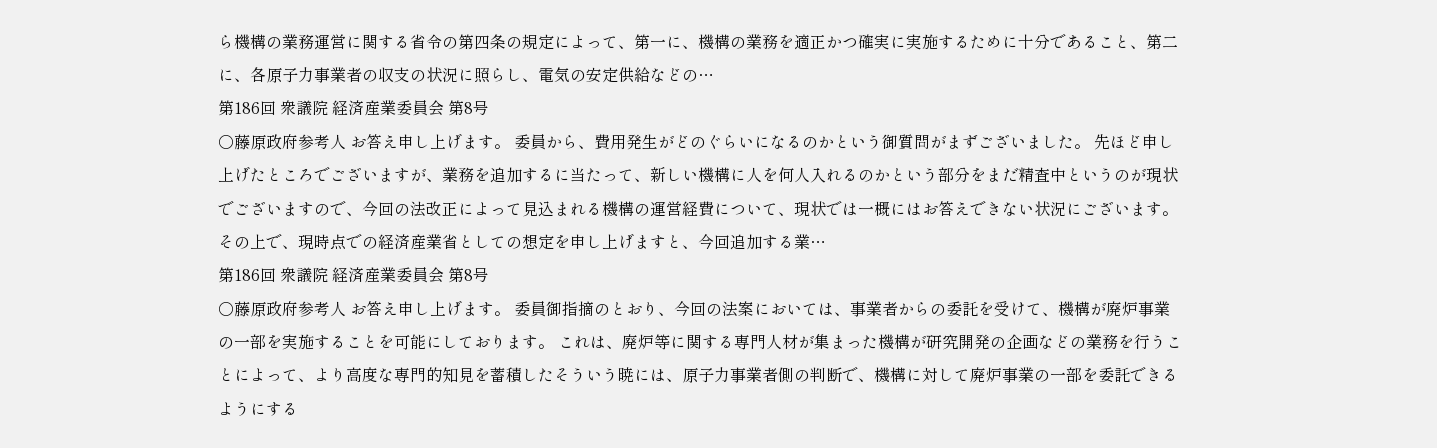ら機構の業務運営に関する省令の第四条の規定によって、第一に、機構の業務を適正かつ確実に実施するために十分であること、第二に、各原子力事業者の収支の状況に照らし、電気の安定供給などの…
第186回 衆議院 経済産業委員会 第8号
○藤原政府参考人 お答え申し上げます。 委員から、費用発生がどのぐらいになるのかという御質問がまずございました。 先ほど申し上げたところでございますが、業務を追加するに当たって、新しい機構に人を何人入れるのかという部分をまだ精査中というのが現状でございますので、今回の法改正によって見込まれる機構の運営経費について、現状では一概にはお答えできない状況にございます。 その上で、現時点での経済産業省としての想定を申し上げますと、今回追加する業…
第186回 衆議院 経済産業委員会 第8号
○藤原政府参考人 お答え申し上げます。 委員御指摘のとおり、今回の法案においては、事業者からの委託を受けて、機構が廃炉事業の一部を実施することを可能にしております。 これは、廃炉等に関する専門人材が集まった機構が研究開発の企画などの業務を行うことによって、より高度な専門的知見を蓄積したそういう暁には、原子力事業者側の判断で、機構に対して廃炉事業の一部を委託できるようにする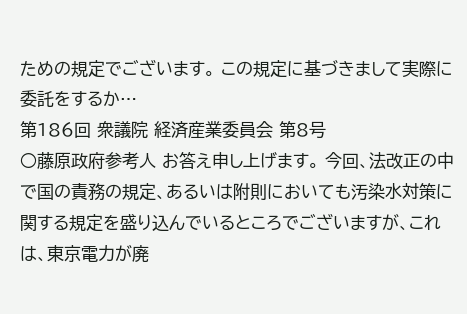ための規定でございます。 この規定に基づきまして実際に委託をするか…
第186回 衆議院 経済産業委員会 第8号
○藤原政府参考人 お答え申し上げます。 今回、法改正の中で国の責務の規定、あるいは附則においても汚染水対策に関する規定を盛り込んでいるところでございますが、これは、東京電力が廃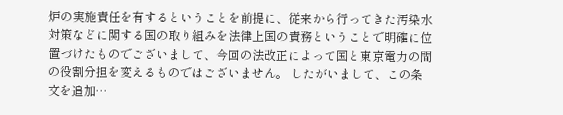炉の実施責任を有するということを前提に、従来から行ってきた汚染水対策などに関する国の取り組みを法律上国の責務ということで明確に位置づけたものでございまして、今回の法改正によって国と東京電力の間の役割分担を変えるものではございません。 したがいまして、この条文を追加…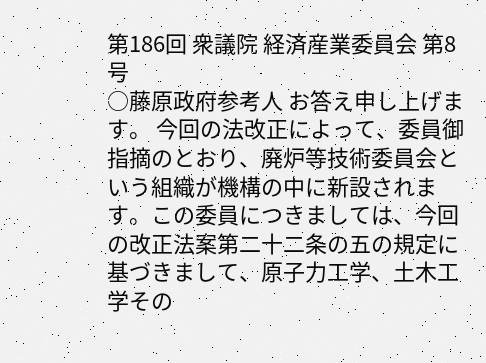第186回 衆議院 経済産業委員会 第8号
○藤原政府参考人 お答え申し上げます。 今回の法改正によって、委員御指摘のとおり、廃炉等技術委員会という組織が機構の中に新設されます。この委員につきましては、今回の改正法案第二十二条の五の規定に基づきまして、原子力工学、土木工学その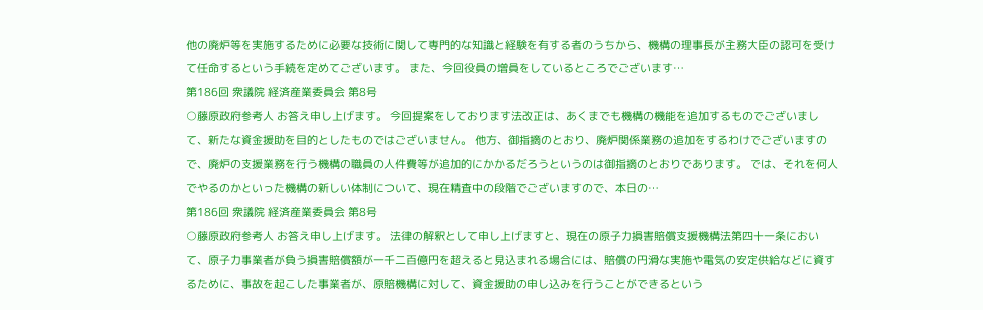他の廃炉等を実施するために必要な技術に関して専門的な知識と経験を有する者のうちから、機構の理事長が主務大臣の認可を受けて任命するという手続を定めてございます。 また、今回役員の増員をしているところでございます…
第186回 衆議院 経済産業委員会 第8号
○藤原政府参考人 お答え申し上げます。 今回提案をしております法改正は、あくまでも機構の機能を追加するものでございまして、新たな資金援助を目的としたものではございません。 他方、御指摘のとおり、廃炉関係業務の追加をするわけでございますので、廃炉の支援業務を行う機構の職員の人件費等が追加的にかかるだろうというのは御指摘のとおりであります。 では、それを何人でやるのかといった機構の新しい体制について、現在精査中の段階でございますので、本日の…
第186回 衆議院 経済産業委員会 第8号
○藤原政府参考人 お答え申し上げます。 法律の解釈として申し上げますと、現在の原子力損害賠償支援機構法第四十一条において、原子力事業者が負う損害賠償額が一千二百億円を超えると見込まれる場合には、賠償の円滑な実施や電気の安定供給などに資するために、事故を起こした事業者が、原賠機構に対して、資金援助の申し込みを行うことができるという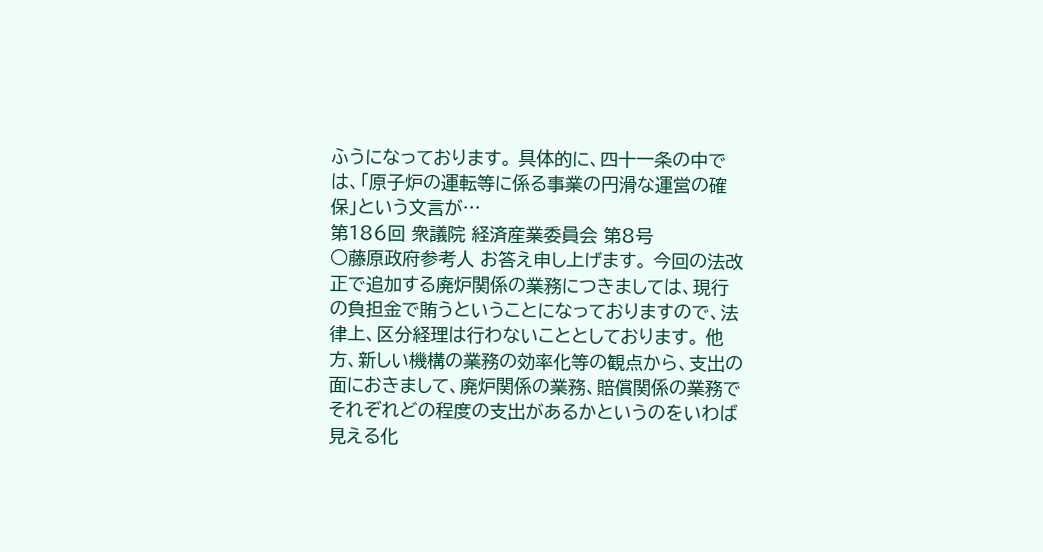ふうになっております。 具体的に、四十一条の中では、「原子炉の運転等に係る事業の円滑な運営の確保」という文言が…
第186回 衆議院 経済産業委員会 第8号
○藤原政府参考人 お答え申し上げます。 今回の法改正で追加する廃炉関係の業務につきましては、現行の負担金で賄うということになっておりますので、法律上、区分経理は行わないこととしております。 他方、新しい機構の業務の効率化等の観点から、支出の面におきまして、廃炉関係の業務、賠償関係の業務でそれぞれどの程度の支出があるかというのをいわば見える化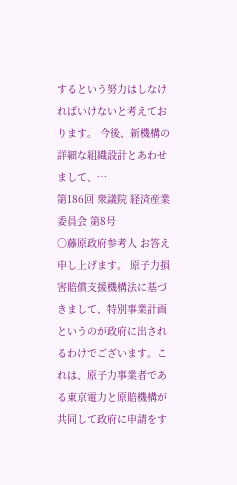するという努力はしなければいけないと考えております。 今後、新機構の詳細な組織設計とあわせまして、…
第186回 衆議院 経済産業委員会 第8号
○藤原政府参考人 お答え申し上げます。 原子力損害賠償支援機構法に基づきまして、特別事業計画というのが政府に出されるわけでございます。これは、原子力事業者である東京電力と原賠機構が共同して政府に申請をす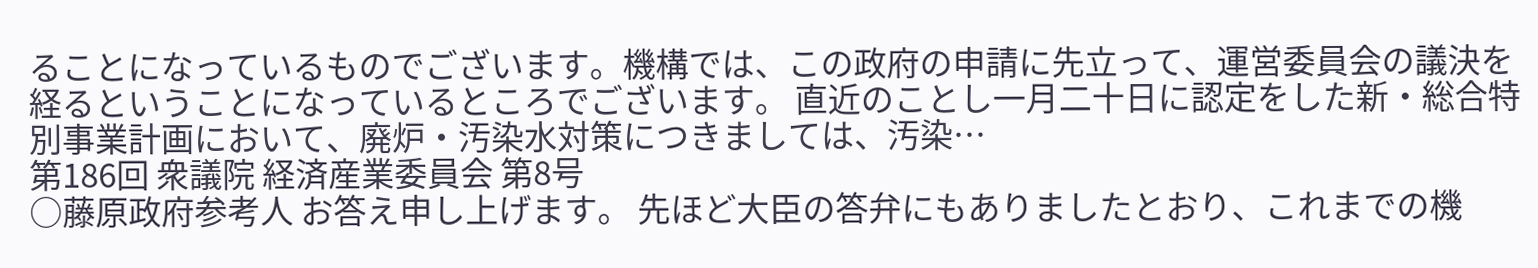ることになっているものでございます。機構では、この政府の申請に先立って、運営委員会の議決を経るということになっているところでございます。 直近のことし一月二十日に認定をした新・総合特別事業計画において、廃炉・汚染水対策につきましては、汚染…
第186回 衆議院 経済産業委員会 第8号
○藤原政府参考人 お答え申し上げます。 先ほど大臣の答弁にもありましたとおり、これまでの機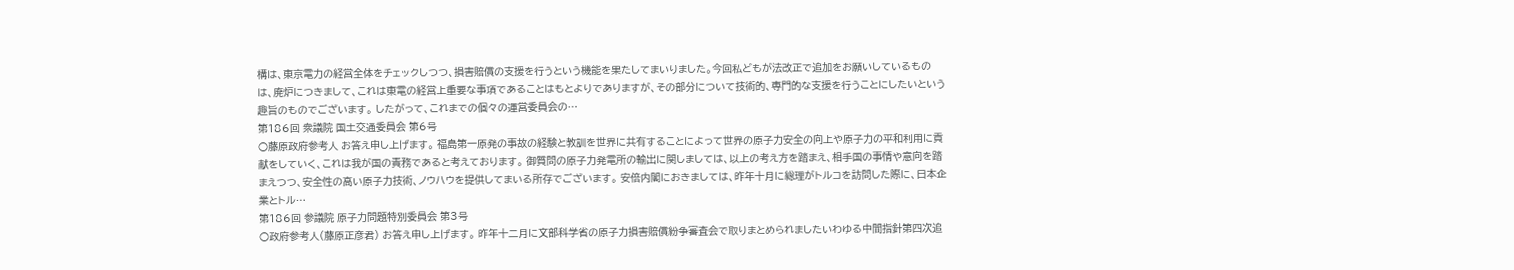構は、東京電力の経営全体をチェックしつつ、損害賠償の支援を行うという機能を果たしてまいりました。今回私どもが法改正で追加をお願いしているものは、廃炉につきまして、これは東電の経営上重要な事項であることはもとよりでありますが、その部分について技術的、専門的な支援を行うことにしたいという趣旨のものでございます。 したがって、これまでの個々の運営委員会の…
第186回 衆議院 国土交通委員会 第6号
○藤原政府参考人 お答え申し上げます。 福島第一原発の事故の経験と教訓を世界に共有することによって世界の原子力安全の向上や原子力の平和利用に貢献をしていく、これは我が国の責務であると考えております。 御質問の原子力発電所の輸出に関しましては、以上の考え方を踏まえ、相手国の事情や意向を踏まえつつ、安全性の高い原子力技術、ノウハウを提供してまいる所存でございます。 安倍内閣におきましては、昨年十月に総理がトルコを訪問した際に、日本企業とトル…
第186回 参議院 原子力問題特別委員会 第3号
○政府参考人(藤原正彦君) お答え申し上げます。 昨年十二月に文部科学省の原子力損害賠償紛争審査会で取りまとめられましたいわゆる中間指針第四次追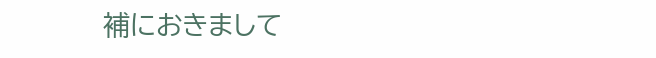補におきまして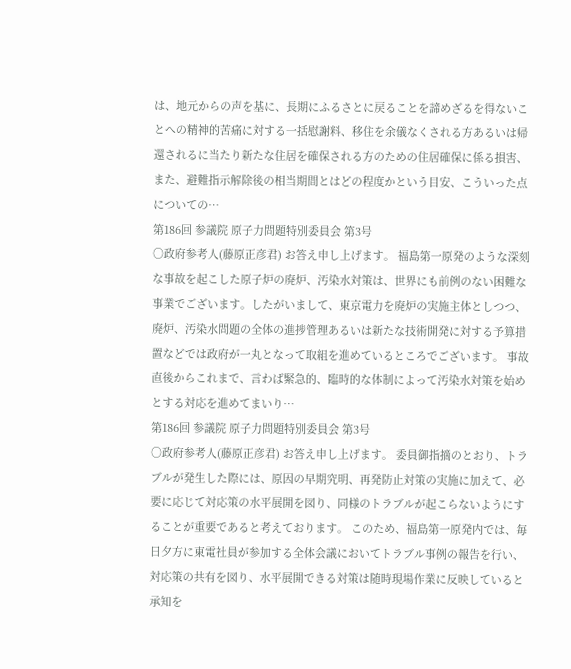は、地元からの声を基に、長期にふるさとに戻ることを諦めざるを得ないことへの精神的苦痛に対する一括慰謝料、移住を余儀なくされる方あるいは帰還されるに当たり新たな住居を確保される方のための住居確保に係る損害、また、避難指示解除後の相当期間とはどの程度かという目安、こういった点についての…
第186回 参議院 原子力問題特別委員会 第3号
○政府参考人(藤原正彦君) お答え申し上げます。 福島第一原発のような深刻な事故を起こした原子炉の廃炉、汚染水対策は、世界にも前例のない困難な事業でございます。したがいまして、東京電力を廃炉の実施主体としつつ、廃炉、汚染水問題の全体の進捗管理あるいは新たな技術開発に対する予算措置などでは政府が一丸となって取組を進めているところでございます。 事故直後からこれまで、言わば緊急的、臨時的な体制によって汚染水対策を始めとする対応を進めてまいり…
第186回 参議院 原子力問題特別委員会 第3号
○政府参考人(藤原正彦君) お答え申し上げます。 委員御指摘のとおり、トラブルが発生した際には、原因の早期究明、再発防止対策の実施に加えて、必要に応じて対応策の水平展開を図り、同様のトラブルが起こらないようにすることが重要であると考えております。 このため、福島第一原発内では、毎日夕方に東電社員が参加する全体会議においてトラブル事例の報告を行い、対応策の共有を図り、水平展開できる対策は随時現場作業に反映していると承知を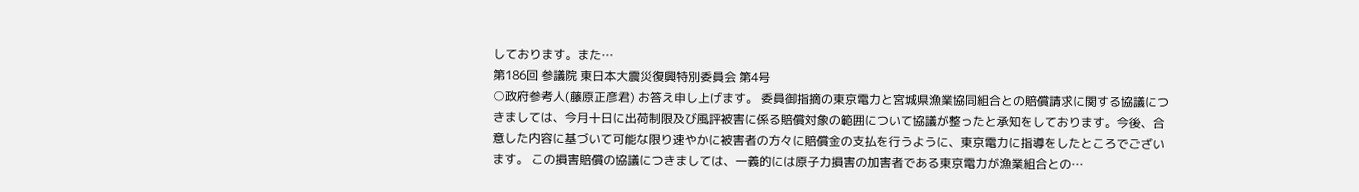しております。また…
第186回 参議院 東日本大震災復興特別委員会 第4号
○政府参考人(藤原正彦君) お答え申し上げます。 委員御指摘の東京電力と宮城県漁業協同組合との賠償請求に関する協議につきましては、今月十日に出荷制限及び風評被害に係る賠償対象の範囲について協議が整ったと承知をしております。今後、合意した内容に基づいて可能な限り速やかに被害者の方々に賠償金の支払を行うように、東京電力に指導をしたところでございます。 この損害賠償の協議につきましては、一義的には原子力損害の加害者である東京電力が漁業組合との…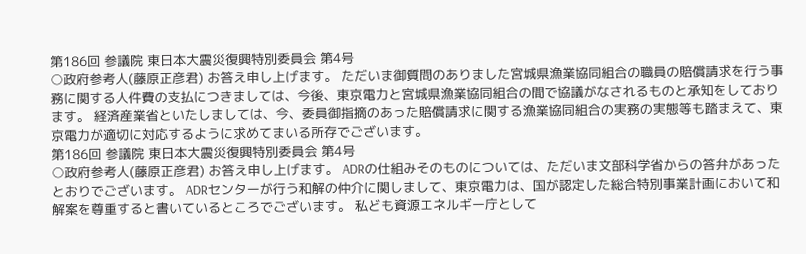第186回 参議院 東日本大震災復興特別委員会 第4号
○政府参考人(藤原正彦君) お答え申し上げます。 ただいま御質問のありました宮城県漁業協同組合の職員の賠償請求を行う事務に関する人件費の支払につきましては、今後、東京電力と宮城県漁業協同組合の間で協議がなされるものと承知をしております。 経済産業省といたしましては、今、委員御指摘のあった賠償請求に関する漁業協同組合の実務の実態等も踏まえて、東京電力が適切に対応するように求めてまいる所存でございます。
第186回 参議院 東日本大震災復興特別委員会 第4号
○政府参考人(藤原正彦君) お答え申し上げます。 ADRの仕組みそのものについては、ただいま文部科学省からの答弁があったとおりでございます。 ADRセンターが行う和解の仲介に関しまして、東京電力は、国が認定した総合特別事業計画において和解案を尊重すると書いているところでございます。 私ども資源エネルギー庁として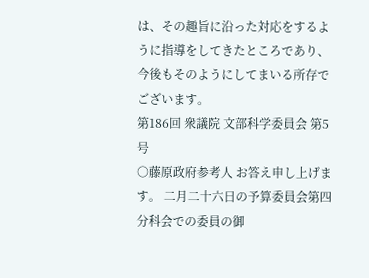は、その趣旨に沿った対応をするように指導をしてきたところであり、今後もそのようにしてまいる所存でございます。
第186回 衆議院 文部科学委員会 第5号
○藤原政府参考人 お答え申し上げます。 二月二十六日の予算委員会第四分科会での委員の御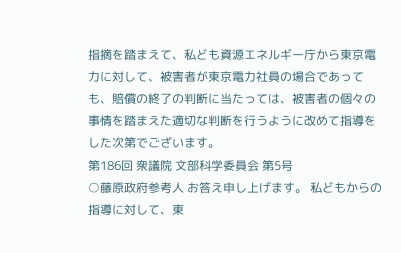指摘を踏まえて、私ども資源エネルギー庁から東京電力に対して、被害者が東京電力社員の場合であっても、賠償の終了の判断に当たっては、被害者の個々の事情を踏まえた適切な判断を行うように改めて指導をした次第でございます。
第186回 衆議院 文部科学委員会 第5号
○藤原政府参考人 お答え申し上げます。 私どもからの指導に対して、東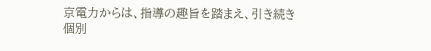京電力からは、指導の趣旨を踏まえ、引き続き個別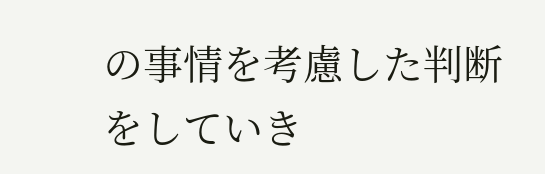の事情を考慮した判断をしていき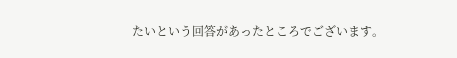たいという回答があったところでございます。